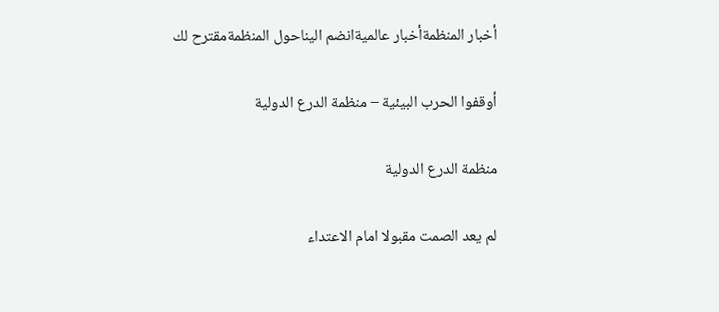أخبار المنظمةأخبار عالميةانضم اليناحول المنظمةمقترح لك

أوقفوا الحرب البيئية – منظمة الدرع الدولية

منظمة الدرع الدولية

لم يعد الصمت مقبولا امام الاعتداء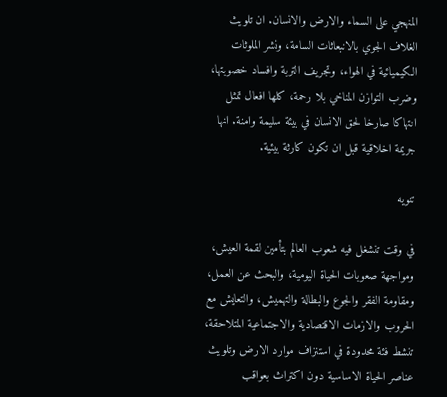المنهجي على السماء والارض والانسان. ان تلويث الغلاف الجوي بالانبعاثات السامة، ونشر الملوثات الكيميائية في الهواء، وتجريف التربة وافساد خصوبتها، وضرب التوازن المناخي بلا رحمة، كلها افعال تمثل انتهاكا صارخا لحق الانسان في بيئة سليمة وامنة. انها جريمة اخلاقية قبل ان تكون كارثة بيئية.

تنويه

في وقت تنشغل فيه شعوب العالم بتأمين لقمة العيش، ومواجهة صعوبات الحياة اليومية، والبحث عن العمل، ومقاومة الفقر والجوع والبطالة والتهميش، والتعايش مع الحروب والازمات الاقتصادية والاجتماعية المتلاحقة، تنشط فئة محدودة في استنزاف موارد الارض وتلويث عناصر الحياة الاساسية دون اكتراث بعواقب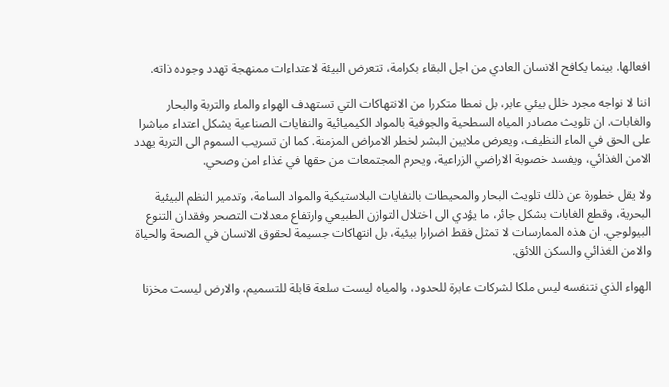افعالها. بينما يكافح الانسان العادي من اجل البقاء بكرامة، تتعرض البيئة لاعتداءات ممنهجة تهدد وجوده ذاته.

اننا لا نواجه مجرد خلل بيئي عابر، بل نمطا متكررا من الانتهاكات التي تستهدف الهواء والماء والتربة والبحار والغابات. ان تلويث مصادر المياه السطحية والجوفية بالمواد الكيميائية والنفايات الصناعية يشكل اعتداء مباشرا على الحق في الماء النظيف، ويعرض ملايين البشر لخطر الامراض المزمنة. كما ان تسريب السموم الى التربة يهدد الامن الغذائي، ويفسد خصوبة الاراضي الزراعية، ويحرم المجتمعات من حقها في غذاء امن وصحي.

ولا يقل خطورة عن ذلك تلويث البحار والمحيطات بالنفايات البلاستيكية والمواد السامة، وتدمير النظم البيئية البحرية، وقطع الغابات بشكل جائر، ما يؤدي الى اختلال التوازن الطبيعي وارتفاع معدلات التصحر وفقدان التنوع البيولوجي. ان هذه الممارسات لا تمثل فقط اضرارا بيئية، بل انتهاكات جسيمة لحقوق الانسان في الصحة والحياة والامن الغذائي والسكن اللائق.

الهواء الذي نتنفسه ليس ملكا لشركات عابرة للحدود، والمياه ليست سلعة قابلة للتسميم، والارض ليست مخزنا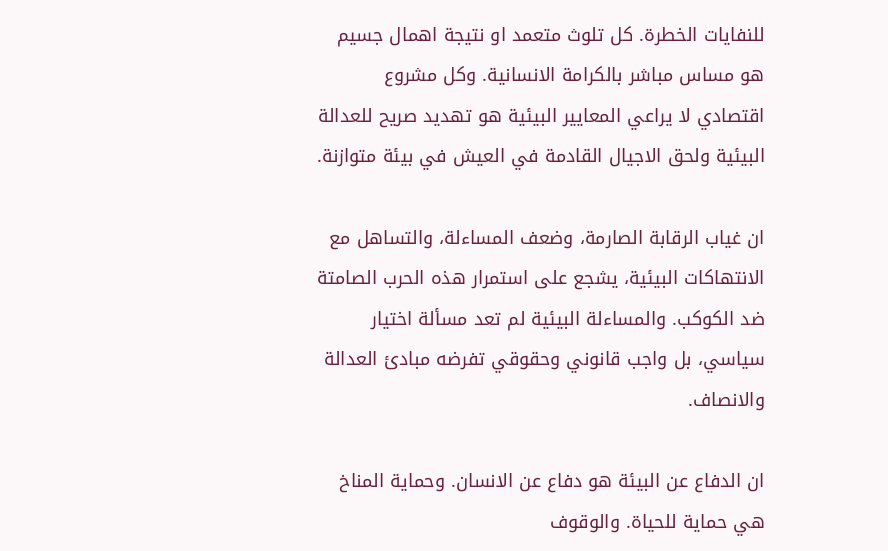للنفايات الخطرة. كل تلوث متعمد او نتيجة اهمال جسيم هو مساس مباشر بالكرامة الانسانية. وكل مشروع اقتصادي لا يراعي المعايير البيئية هو تهديد صريح للعدالة البيئية ولحق الاجيال القادمة في العيش في بيئة متوازنة.

ان غياب الرقابة الصارمة، وضعف المساءلة، والتساهل مع الانتهاكات البيئية، يشجع على استمرار هذه الحرب الصامتة ضد الكوكب. والمساءلة البيئية لم تعد مسألة اختيار سياسي، بل واجب قانوني وحقوقي تفرضه مبادئ العدالة والانصاف.

ان الدفاع عن البيئة هو دفاع عن الانسان. وحماية المناخ هي حماية للحياة. والوقوف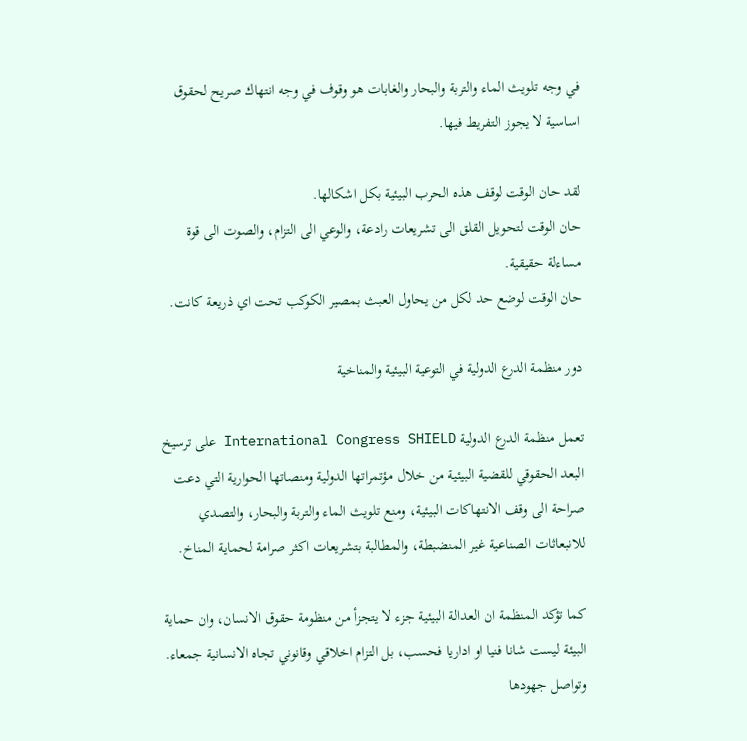في وجه تلويث الماء والتربة والبحار والغابات هو وقوف في وجه انتهاك صريح لحقوق اساسية لا يجوز التفريط فيها.

لقد حان الوقت لوقف هذه الحرب البيئية بكل اشكالها.
حان الوقت لتحويل القلق الى تشريعات رادعة، والوعي الى التزام، والصوت الى قوة مساءلة حقيقية.
حان الوقت لوضع حد لكل من يحاول العبث بمصير الكوكب تحت اي ذريعة كانت.

دور منظمة الدرع الدولية في التوعية البيئية والمناخية

تعمل منظمة الدرع الدولية International Congress SHIELD على ترسيخ البعد الحقوقي للقضية البيئية من خلال مؤتمراتها الدولية ومنصاتها الحوارية التي دعت صراحة الى وقف الانتهاكات البيئية، ومنع تلويث الماء والتربة والبحار، والتصدي للانبعاثات الصناعية غير المنضبطة، والمطالبة بتشريعات اكثر صرامة لحماية المناخ.

كما تؤكد المنظمة ان العدالة البيئية جزء لا يتجزأ من منظومة حقوق الانسان، وان حماية البيئة ليست شانا فنيا او اداريا فحسب، بل التزام اخلاقي وقانوني تجاه الانسانية جمعاء. وتواصل جهودها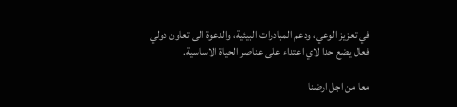في تعزيز الوعي، ودعم المبادرات البيئية، والدعوة الى تعاون دولي فعال يضع حدا لاي اعتداء على عناصر الحياة الاساسية.

معا من اجل ارضنا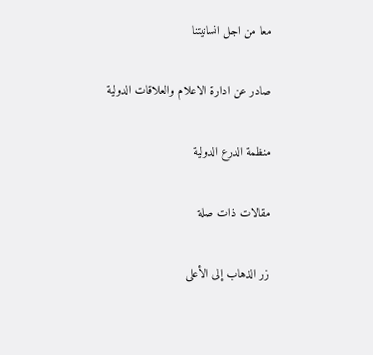معا من اجل انسانيتنا

صادر عن ادارة الاعلام والعلاقات الدولية

منظمة الدرع الدولية

مقالات ذات صلة

زر الذهاب إلى الأعلى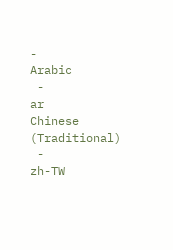-
Arabic
 -
ar
Chinese (Traditional)
 -
zh-TW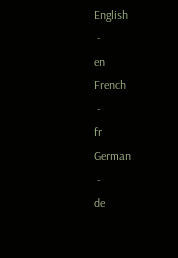English
 -
en
French
 -
fr
German
 -
de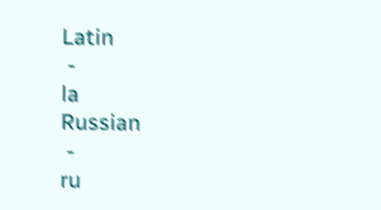Latin
 -
la
Russian
 -
ru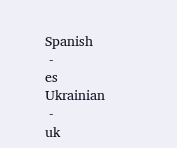Spanish
 -
es
Ukrainian
 -
uk